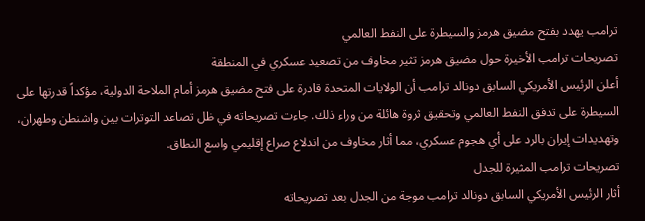ترامب يهدد بفتح مضيق هرمز والسيطرة على النفط العالمي
تصريحات ترامب الأخيرة حول مضيق هرمز تثير مخاوف من تصعيد عسكري في المنطقة
أعلن الرئيس الأمريكي السابق دونالد ترامب أن الولايات المتحدة قادرة على فتح مضيق هرمز أمام الملاحة الدولية، مؤكداً قدرتها على السيطرة على تدفق النفط العالمي وتحقيق ثروة هائلة من وراء ذلك. جاءت تصريحاته في ظل تصاعد التوترات بين واشنطن وطهران، وتهديدات إيران بالرد على أي هجوم عسكري، مما أثار مخاوف من اندلاع صراع إقليمي واسع النطاق.
تصريحات ترامب المثيرة للجدل
أثار الرئيس الأمريكي السابق دونالد ترامب موجة من الجدل بعد تصريحاته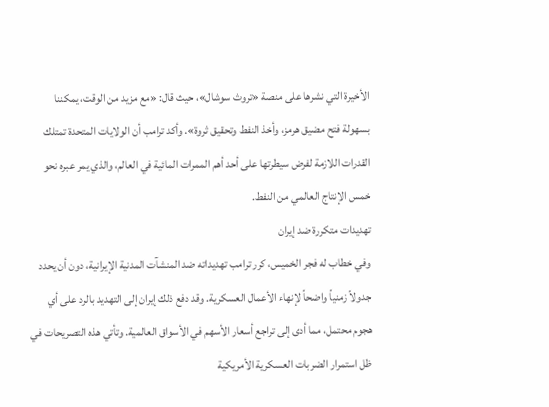الأخيرة التي نشرها على منصة «تروث سوشال»، حيث قال: «مع مزيد من الوقت، يمكننا بسهولة فتح مضيق هرمز، وأخذ النفط وتحقيق ثروة». وأكد ترامب أن الولايات المتحدة تمتلك القدرات اللازمة لفرض سيطرتها على أحد أهم الممرات المائية في العالم، والذي يمر عبره نحو خمس الإنتاج العالمي من النفط.
تهديدات متكررة ضد إيران
وفي خطاب له فجر الخميس، كرر ترامب تهديداته ضد المنشآت المدنية الإيرانية، دون أن يحدد جدولاً زمنياً واضحاً لإنهاء الأعمال العسكرية. وقد دفع ذلك إيران إلى التهديد بالرد على أي هجوم محتمل، مما أدى إلى تراجع أسعار الأسهم في الأسواق العالمية. وتأتي هذه التصريحات في ظل استمرار الضربات العسكرية الأمريكية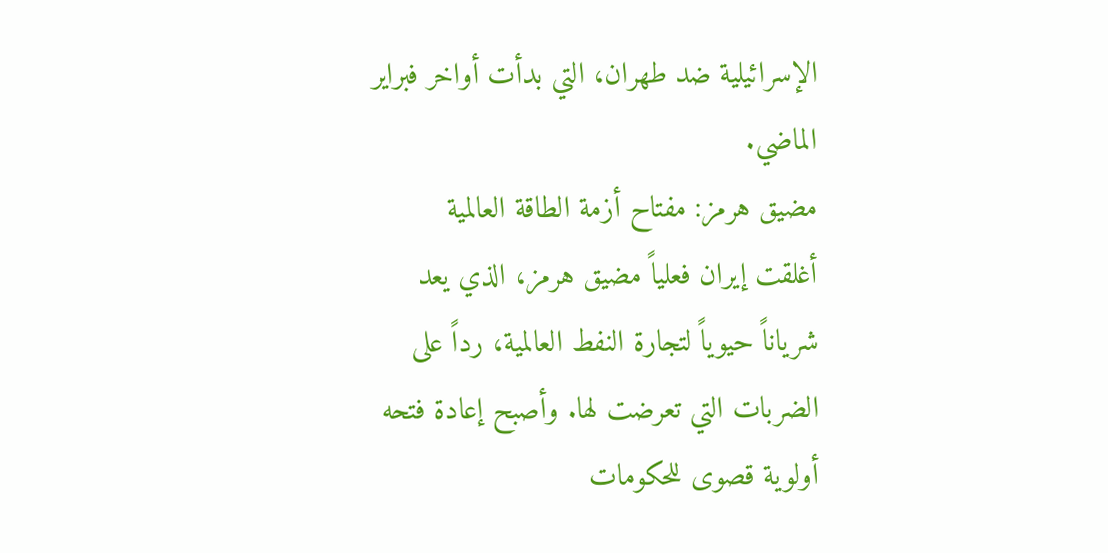الإسرائيلية ضد طهران، التي بدأت أواخر فبراير الماضي.
مضيق هرمز: مفتاح أزمة الطاقة العالمية
أغلقت إيران فعلياً مضيق هرمز، الذي يعد شرياناً حيوياً لتجارة النفط العالمية، رداً على الضربات التي تعرضت لها. وأصبح إعادة فتحه أولوية قصوى للحكومات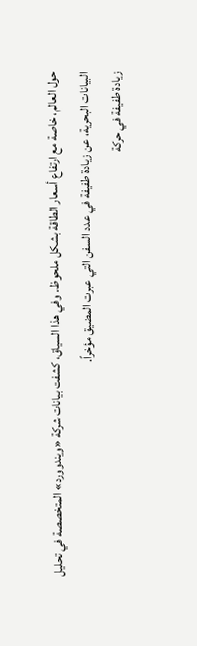حول العالم، خاصة مع ارتفاع أسعار الطاقة بشكل ملحوظ. وفي هذا السياق، كشفت بيانات شركة «ويندوورد» المتخصصة في تحليل البيانات البحرية، عن زيادة طفيفة في عدد السفن التي عبرت المضيق مؤخراً.
زيادة طفيفة في حركة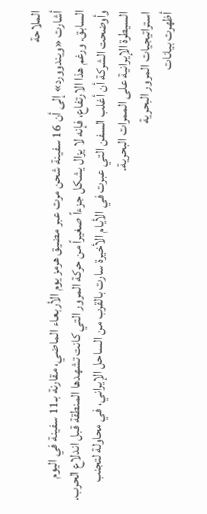الملاحة
أشارت «ويندوورد» إلى أن 16 سفينة شحن مرت عبر مضيق هرمز يوم الأربعاء الماضي، مقارنة بـ11 سفينة في اليوم السابق. ورغم هذا الارتفاع، فإنه لا يزال يشكل جزءاً صغيراً من حركة المرور التي كانت تشهدها المنطقة قبل اندلاع الحرب. وأوضحت الشركة أن أغلب السفن التي عبرت في الأيام الأخيرة سارت بالقرب من الساحل الإيراني، في محاولة لتجنب السيطرة الإيرانية على الممرات البحرية.
استراتيجيات المرور البحرية
أظهرت بيانات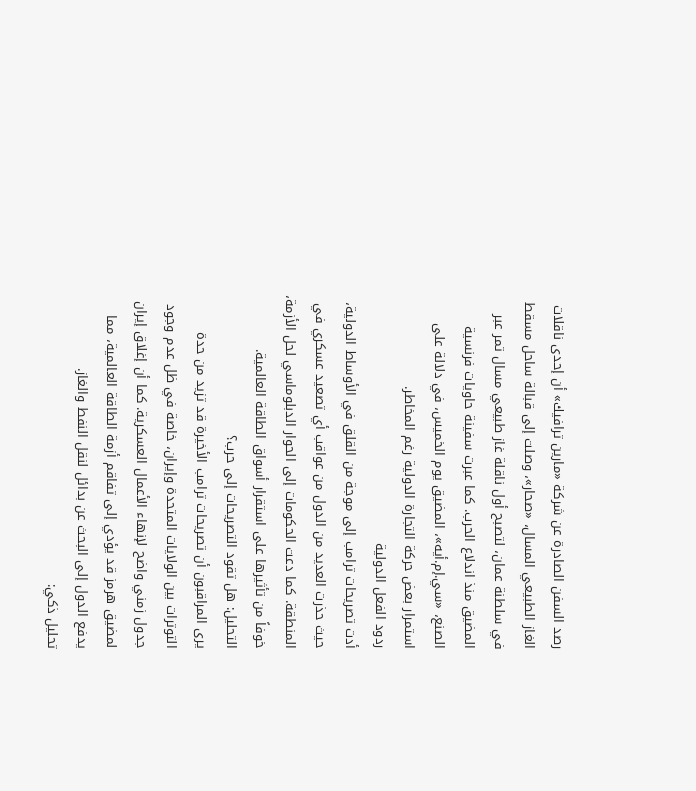رصد السفن الصادرة عن شركة «مارين ترافيك» أن إحدى ناقلات الغاز الطبيعي المسال، «صحار»، وصلت إلى قبالة ساحل مسقط في سلطنة عمان، لتصبح أول ناقلة غاز طبيعي مسال تمر عبر المضيق منذ اندلاع الحرب. كما عبرت سفينة حاويات فرنسية الصنع، «سي.إم.أيه»، المضيق يوم الخميس، في دلالة على استمرار بعض حركة التجارة الدولية رغم المخاطر.
ردود الفعل الدولية
أدت تصريحات ترامب إلى موجة من القلق في الأوساط الدولية، حيث حذرت العديد من الدول من عواقب أي تصعيد عسكري في المنطقة. كما دعت الحكومات إلى الحوار الدبلوماسي لحل الأزمة، خوفاً من تأثيرها على استقرار أسواق الطاقة العالمية.
التحليل: هل تقود التصريحات إلى حرب؟
يرى المراقبون أن تصريحات ترامب الأخيرة قد تزيد من حدة التوترات بين الولايات المتحدة وإيران، خاصة في ظل عدم وجود جدول زمني واضح لإنهاء الأعمال العسكرية. كما أن إغلاق إيران لمضيق هرمز قد يؤدي إلى تفاقم أزمة الطاقة العالمية، مما يدفع الدول إلى البحث عن بدائل لنقل النفط والغاز.
تحليل ذكي: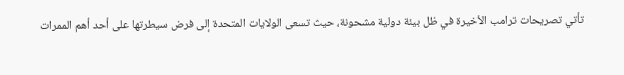تأتي تصريحات ترامب الأخيرة في ظل بيئة دولية مشحونة، حيث تسعى الولايات المتحدة إلى فرض سيطرتها على أحد أهم الممرات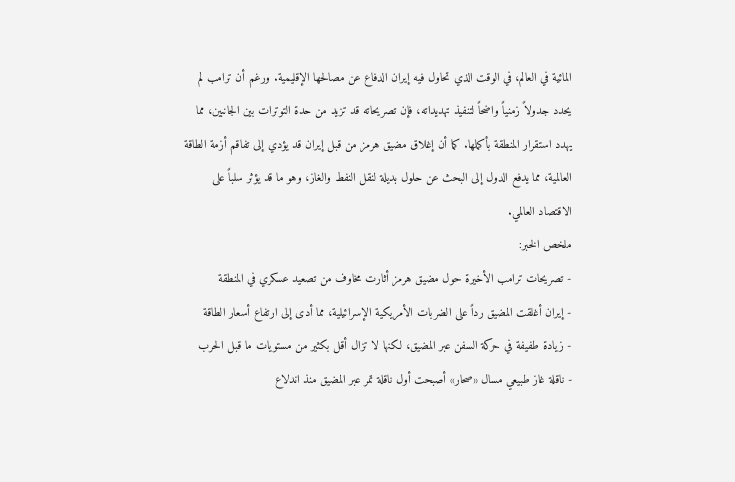المائية في العالم، في الوقت الذي تحاول فيه إيران الدفاع عن مصالحها الإقليمية. ورغم أن ترامب لم يحدد جدولاً زمنياً واضحاً لتنفيذ تهديداته، فإن تصريحاته قد تزيد من حدة التوترات بين الجانبين، مما يهدد استقرار المنطقة بأكملها. كما أن إغلاق مضيق هرمز من قبل إيران قد يؤدي إلى تفاقم أزمة الطاقة العالمية، مما يدفع الدول إلى البحث عن حلول بديلة لنقل النفط والغاز، وهو ما قد يؤثر سلباً على الاقتصاد العالمي.
ملخص الخبر:
- تصريحات ترامب الأخيرة حول مضيق هرمز أثارت مخاوف من تصعيد عسكري في المنطقة
- إيران أغلقت المضيق رداً على الضربات الأمريكية الإسرائيلية، مما أدى إلى ارتفاع أسعار الطاقة
- زيادة طفيفة في حركة السفن عبر المضيق، لكنها لا تزال أقل بكثير من مستويات ما قبل الحرب
- ناقلة غاز طبيعي مسال «صحار» أصبحت أول ناقلة تمر عبر المضيق منذ اندلاع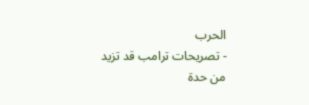الحرب
- تصريحات ترامب قد تزيد من حدة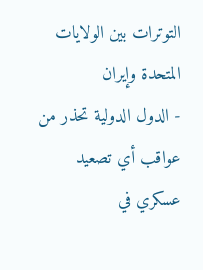التوترات بين الولايات المتحدة وإيران
- الدول الدولية تحذر من عواقب أي تصعيد عسكري في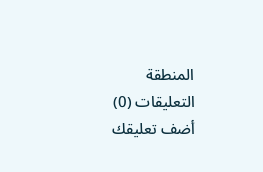المنطقة
التعليقات (0)
أضف تعليقك